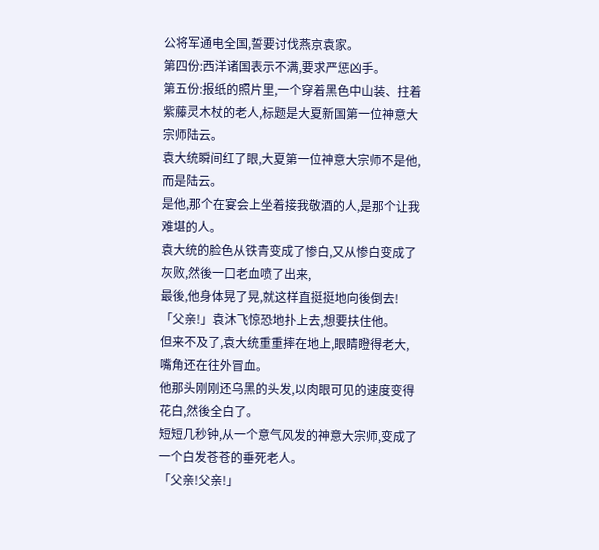公将军通电全国,誓要讨伐燕京袁家。
第四份:西洋诸国表示不满,要求严惩凶手。
第五份:报纸的照片里,一个穿着黑色中山装、拄着紫藤灵木杖的老人,标题是大夏新国第一位神意大宗师陆云。
袁大统瞬间红了眼,大夏第一位神意大宗师不是他,而是陆云。
是他,那个在宴会上坐着接我敬酒的人,是那个让我难堪的人。
袁大统的脸色从铁青变成了惨白,又从惨白变成了灰败,然後一口老血喷了出来,
最後,他身体晃了晃,就这样直挺挺地向後倒去!
「父亲!」袁沐飞惊恐地扑上去,想要扶住他。
但来不及了,袁大统重重摔在地上,眼睛瞪得老大,嘴角还在往外冒血。
他那头刚刚还乌黑的头发,以肉眼可见的速度变得花白,然後全白了。
短短几秒钟,从一个意气风发的神意大宗师,变成了一个白发苍苍的垂死老人。
「父亲!父亲!」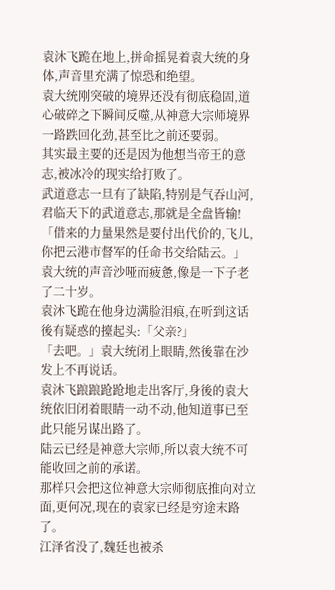袁沐飞跪在地上,拼命摇晃着袁大统的身体,声音里充满了惊恐和绝望。
袁大统刚突破的境界还没有彻底稳固,道心破碎之下瞬间反噬,从神意大宗师境界一路跌回化劲,甚至比之前还要弱。
其实最主要的还是因为他想当帝王的意志,被冰冷的现实给打败了。
武道意志一旦有了缺陷,特别是气吞山河,君临天下的武道意志,那就是全盘皆输!
「借来的力量果然是要付出代价的,飞儿,你把云港市督军的任命书交给陆云。」
袁大统的声音沙哑而疲惫,像是一下子老了二十岁。
袁沐飞跪在他身边满脸泪痕,在听到这话後有疑惑的擡起头:「父亲?」
「去吧。」袁大统闭上眼睛,然後靠在沙发上不再说话。
袁沐飞踉踉跄跄地走出客厅,身後的袁大统依旧闭着眼睛一动不动,他知道事已至此只能另谋出路了。
陆云已经是神意大宗师,所以袁大统不可能收回之前的承诺。
那样只会把这位神意大宗师彻底推向对立面,更何况,现在的袁家已经是穷途末路了。
江泽省没了,魏廷也被杀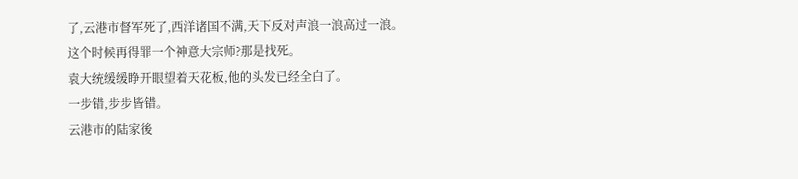了,云港市督军死了,西洋诸国不满,天下反对声浪一浪高过一浪。
这个时候再得罪一个神意大宗师?那是找死。
袁大统缓缓睁开眼望着天花板,他的头发已经全白了。
一步错,步步皆错。
云港市的陆家後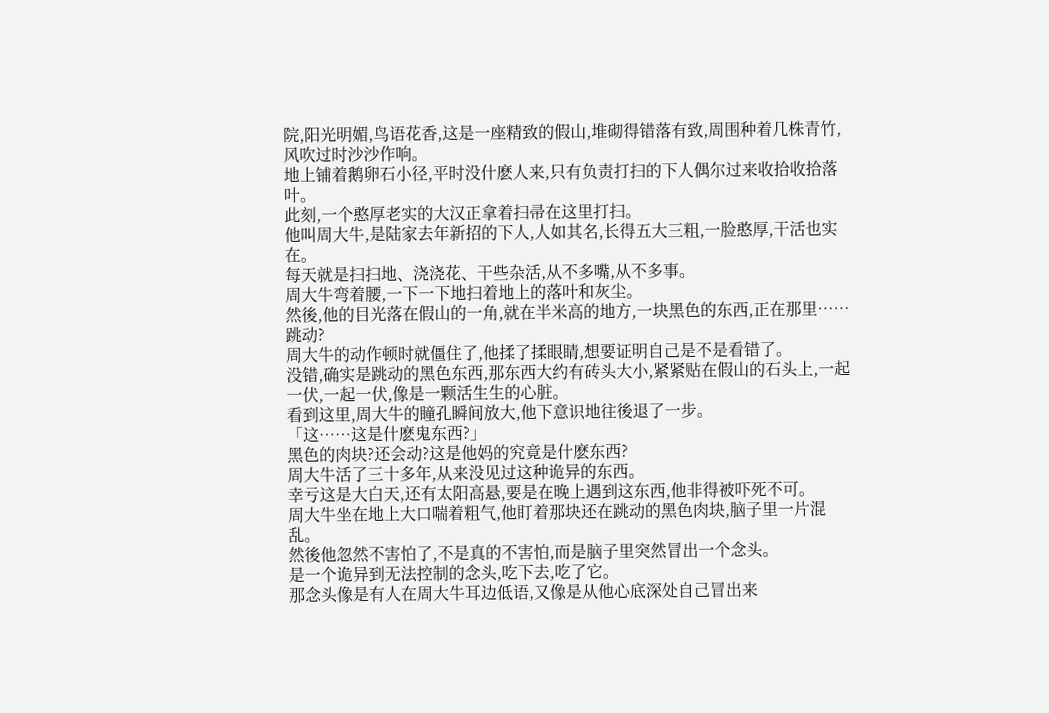院,阳光明媚,鸟语花香,这是一座精致的假山,堆砌得错落有致,周围种着几株青竹,风吹过时沙沙作响。
地上铺着鹅卵石小径,平时没什麽人来,只有负责打扫的下人偶尔过来收拾收拾落叶。
此刻,一个憨厚老实的大汉正拿着扫帚在这里打扫。
他叫周大牛,是陆家去年新招的下人,人如其名,长得五大三粗,一脸憨厚,干活也实在。
每天就是扫扫地、浇浇花、干些杂活,从不多嘴,从不多事。
周大牛弯着腰,一下一下地扫着地上的落叶和灰尘。
然後,他的目光落在假山的一角,就在半米高的地方,一块黑色的东西,正在那里……跳动?
周大牛的动作顿时就僵住了,他揉了揉眼睛,想要证明自己是不是看错了。
没错,确实是跳动的黑色东西,那东西大约有砖头大小,紧紧贴在假山的石头上,一起一伏,一起一伏,像是一颗活生生的心脏。
看到这里,周大牛的瞳孔瞬间放大,他下意识地往後退了一步。
「这……这是什麽鬼东西?」
黑色的肉块?还会动?这是他妈的究竟是什麽东西?
周大牛活了三十多年,从来没见过这种诡异的东西。
幸亏这是大白天,还有太阳高悬,要是在晚上遇到这东西,他非得被吓死不可。
周大牛坐在地上大口喘着粗气,他盯着那块还在跳动的黑色肉块,脑子里一片混乱。
然後他忽然不害怕了,不是真的不害怕,而是脑子里突然冒出一个念头。
是一个诡异到无法控制的念头,吃下去,吃了它。
那念头像是有人在周大牛耳边低语,又像是从他心底深处自己冒出来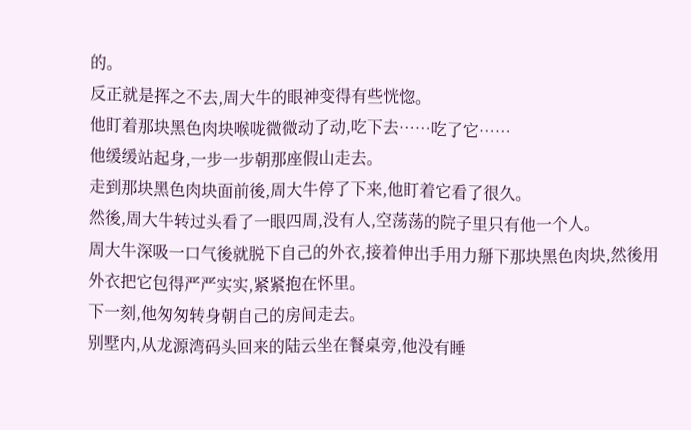的。
反正就是挥之不去,周大牛的眼神变得有些恍惚。
他盯着那块黑色肉块喉咙微微动了动,吃下去……吃了它……
他缓缓站起身,一步一步朝那座假山走去。
走到那块黑色肉块面前後,周大牛停了下来,他盯着它看了很久。
然後,周大牛转过头看了一眼四周,没有人,空荡荡的院子里只有他一个人。
周大牛深吸一口气後就脱下自己的外衣,接着伸出手用力掰下那块黑色肉块,然後用外衣把它包得严严实实,紧紧抱在怀里。
下一刻,他匆匆转身朝自己的房间走去。
别墅内,从龙源湾码头回来的陆云坐在餐桌旁,他没有睡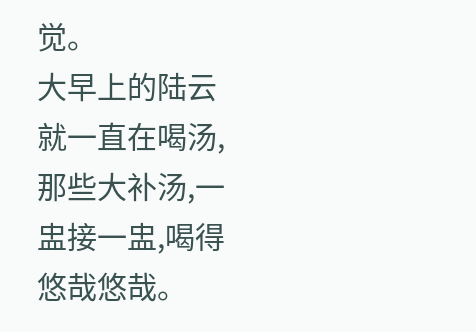觉。
大早上的陆云就一直在喝汤,那些大补汤,一盅接一盅,喝得悠哉悠哉。